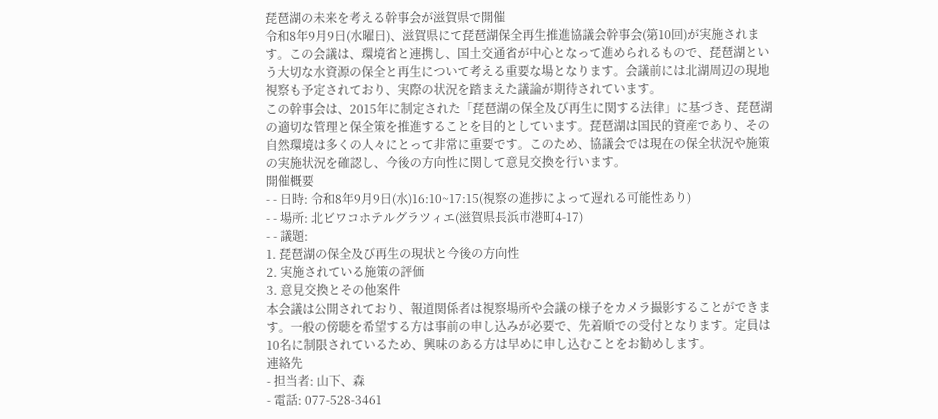琵琶湖の未来を考える幹事会が滋賀県で開催
令和8年9月9日(水曜日)、滋賀県にて琵琶湖保全再生推進協議会幹事会(第10回)が実施されます。この会議は、環境省と連携し、国土交通省が中心となって進められるもので、琵琶湖という大切な水資源の保全と再生について考える重要な場となります。会議前には北湖周辺の現地視察も予定されており、実際の状況を踏まえた議論が期待されています。
この幹事会は、2015年に制定された「琵琶湖の保全及び再生に関する法律」に基づき、琵琶湖の適切な管理と保全策を推進することを目的としています。琵琶湖は国民的資産であり、その自然環境は多くの人々にとって非常に重要です。このため、協議会では現在の保全状況や施策の実施状況を確認し、今後の方向性に関して意見交換を行います。
開催概要
- - 日時: 令和8年9月9日(水)16:10~17:15(視察の進捗によって遅れる可能性あり)
- - 場所: 北ビワコホテルグラツィエ(滋賀県長浜市港町4-17)
- - 議題:
1. 琵琶湖の保全及び再生の現状と今後の方向性
2. 実施されている施策の評価
3. 意見交換とその他案件
本会議は公開されており、報道関係者は視察場所や会議の様子をカメラ撮影することができます。一般の傍聴を希望する方は事前の申し込みが必要で、先着順での受付となります。定員は10名に制限されているため、興味のある方は早めに申し込むことをお勧めします。
連絡先
- 担当者: 山下、森
- 電話: 077-528-3461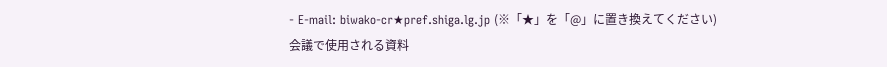- E-mail: biwako-cr★pref.shiga.lg.jp (※「★」を「@」に置き換えてください)
会議で使用される資料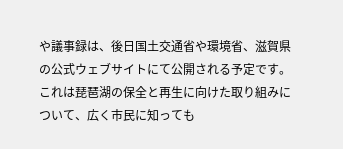や議事録は、後日国土交通省や環境省、滋賀県の公式ウェブサイトにて公開される予定です。これは琵琶湖の保全と再生に向けた取り組みについて、広く市民に知っても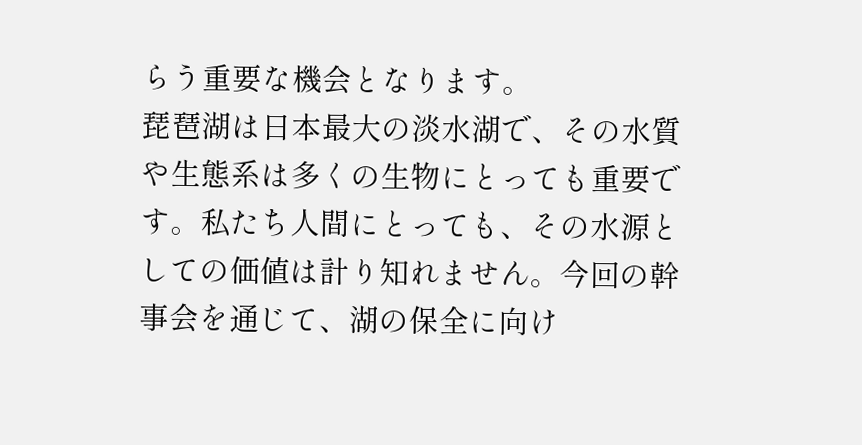らう重要な機会となります。
琵琶湖は日本最大の淡水湖で、その水質や生態系は多くの生物にとっても重要です。私たち人間にとっても、その水源としての価値は計り知れません。今回の幹事会を通じて、湖の保全に向け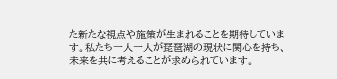た新たな視点や施策が生まれることを期待しています。私たち一人一人が琵琶湖の現状に関心を持ち、未来を共に考えることが求められています。